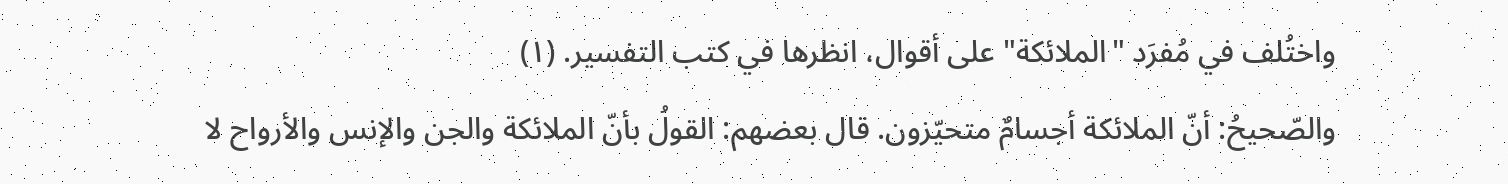واختُلف في مُفرَد "الملائكة" على أقوال، انظرها في كتب التفسير. (١)
والصّحيحُ: أنّ الملائكة أجسامٌ متحيّزون. قال بعضهم: القولُ بأنّ الملائكة والجن والإنس والأرواح لا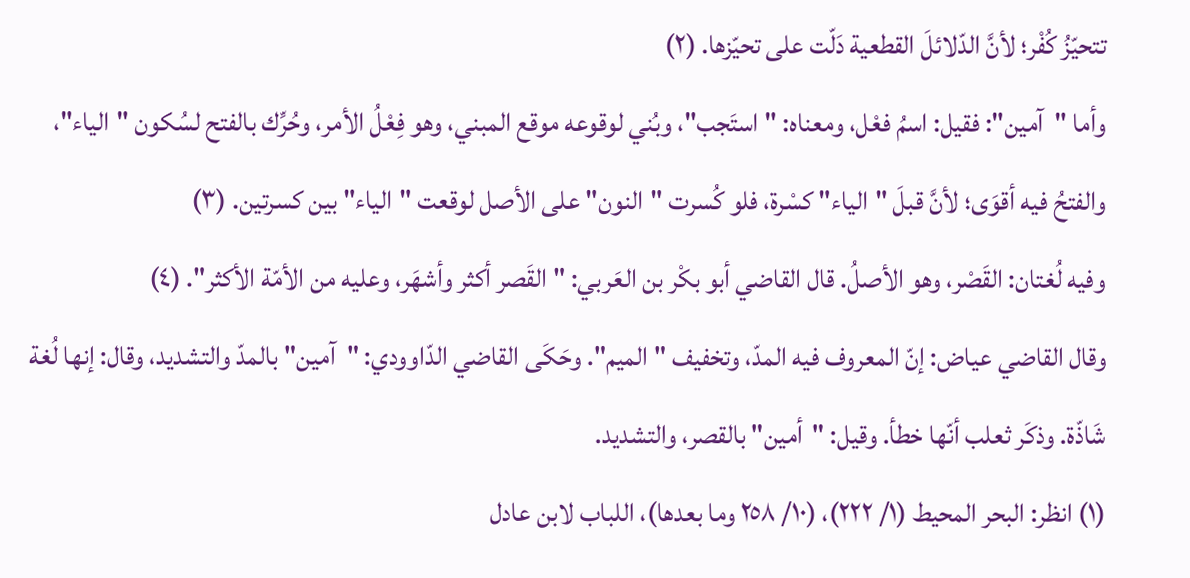تتحيّزُ كُفْر؛ لأنَّ الدّلائلَ القطعية دَلّت على تحيّزها. (٢)
وأما "آمين": فقيل: اسمُ فعْل، ومعناه: "استَجب"، وبُني لوقوعه موقع المبني، وهو فِعْلُ الأمر، وحُرِّك بالفتح لسُكون "الياء"، والفتحُ فيه أقوَى؛ لأنَّ قبلَ "الياء" كسْرة، فلو كُسرت "النون" على الأصل لوقعت "الياء" بين كسرتين. (٣)
وفيه لُغتان: القَصْر، وهو الأصلُ. قال القاضي أبو بكْر بن العَربي: "القَصر أكثر وأشهَر، وعليه من الأمّة الأكثر". (٤)
وقال القاضي عياض: إنّ المعروف فيه المدّ، وتخفيف "الميم". وحَكَى القاضي الدّاوودي: "آمين" بالمدّ والتشديد، وقال: إنها لُغة شَاذّة. وذكَر ثعلب أنّها خطأ. وقيل: "أمين" بالقصر، والتشديد.
(١) انظر: البحر المحيط (١/ ٢٢٢)، (١٠/ ٢٥٨ وما بعدها)، اللباب لابن عادل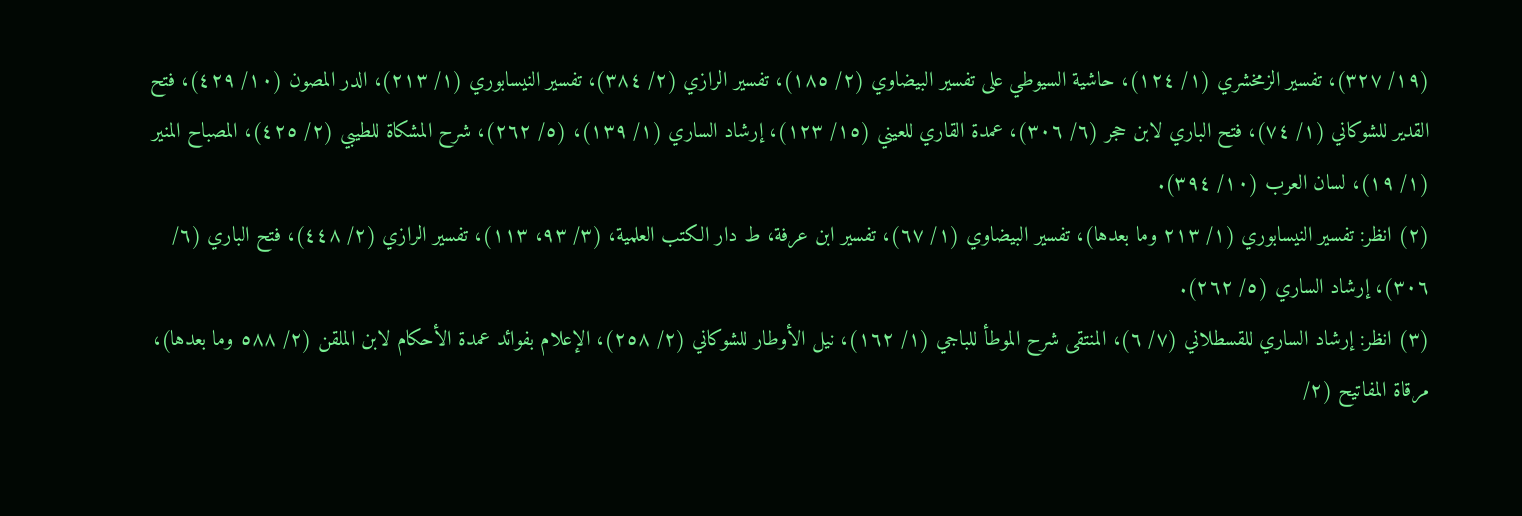(١٩/ ٣٢٧)، تفسير الزمخشري (١/ ١٢٤)، حاشية السيوطي على تفسير البيضاوي (٢/ ١٨٥)، تفسير الرازي (٢/ ٣٨٤)، تفسير النيسابوري (١/ ٢١٣)، الدر المصون (١٠/ ٤٢٩)، فتح القدير للشوكاني (١/ ٧٤)، فتح الباري لابن حجر (٦/ ٣٠٦)، عمدة القاري للعيني (١٥/ ١٢٣)، إرشاد الساري (١/ ١٣٩)، (٥/ ٢٦٢)، شرح المشكاة للطيبي (٢/ ٤٢٥)، المصباح المنير (١/ ١٩)، لسان العرب (١٠/ ٣٩٤).
(٢) انظر: تفسير النيسابوري (١/ ٢١٣ وما بعدها)، تفسير البيضاوي (١/ ٦٧)، تفسير ابن عرفة، ط دار الكتب العلمية، (٣/ ٩٣، ١١٣)، تفسير الرازي (٢/ ٤٤٨)، فتح الباري (٦/ ٣٠٦)، إرشاد الساري (٥/ ٢٦٢).
(٣) انظر: إرشاد الساري للقسطلاني (٧/ ٦)، المنتقى شرح الموطأ للباجي (١/ ١٦٢)، نيل الأوطار للشوكاني (٢/ ٢٥٨)، الإعلام بفوائد عمدة الأحكام لابن الملقن (٢/ ٥٨٨ وما بعدها)، مرقاة المفاتيح (٢/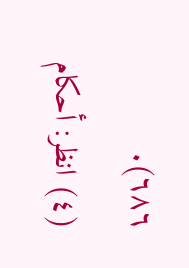٦٨٦).
(٤) انظر: أحكام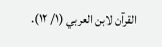القرآن لابن العربي (١/ ١٢).